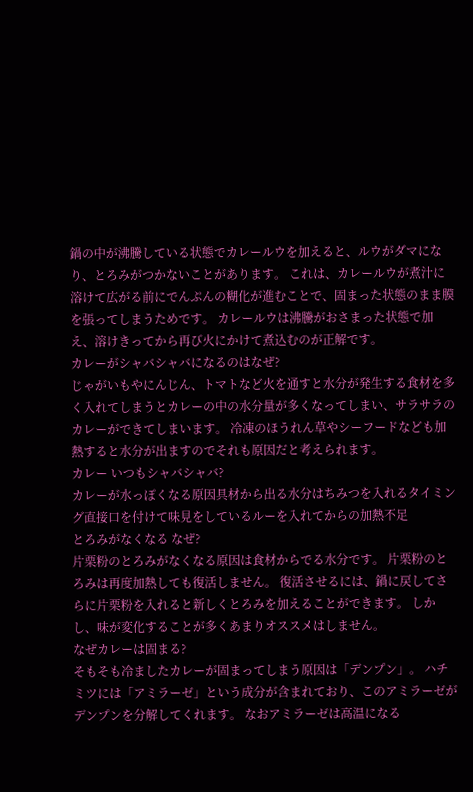鍋の中が沸騰している状態でカレールウを加えると、ルウがダマになり、とろみがつかないことがあります。 これは、カレールウが煮汁に溶けて広がる前にでんぷんの糊化が進むことで、固まった状態のまま膜を張ってしまうためです。 カレールウは沸騰がおさまった状態で加え、溶けきってから再び火にかけて煮込むのが正解です。
カレーがシャバシャバになるのはなぜ?
じゃがいもやにんじん、トマトなど火を通すと水分が発生する食材を多く入れてしまうとカレーの中の水分量が多くなってしまい、サラサラのカレーができてしまいます。 冷凍のほうれん草やシーフードなども加熱すると水分が出ますのでそれも原因だと考えられます。
カレー いつもシャバシャバ?
カレーが水っぽくなる原因具材から出る水分はちみつを入れるタイミング直接口を付けて味見をしているルーを入れてからの加熱不足
とろみがなくなる なぜ?
片栗粉のとろみがなくなる原因は食材からでる水分です。 片栗粉のとろみは再度加熱しても復活しません。 復活させるには、鍋に戻してさらに片栗粉を入れると新しくとろみを加えることができます。 しかし、味が変化することが多くあまりオススメはしません。
なぜカレーは固まる?
そもそも冷ましたカレーが固まってしまう原因は「デンプン」。 ハチミツには「アミラーゼ」という成分が含まれており、このアミラーゼがデンプンを分解してくれます。 なおアミラーゼは高温になる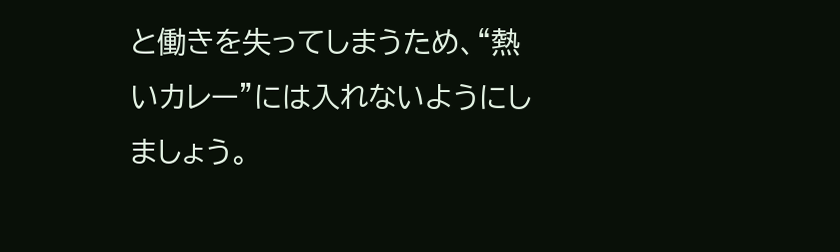と働きを失ってしまうため、“熱いカレー”には入れないようにしましょう。